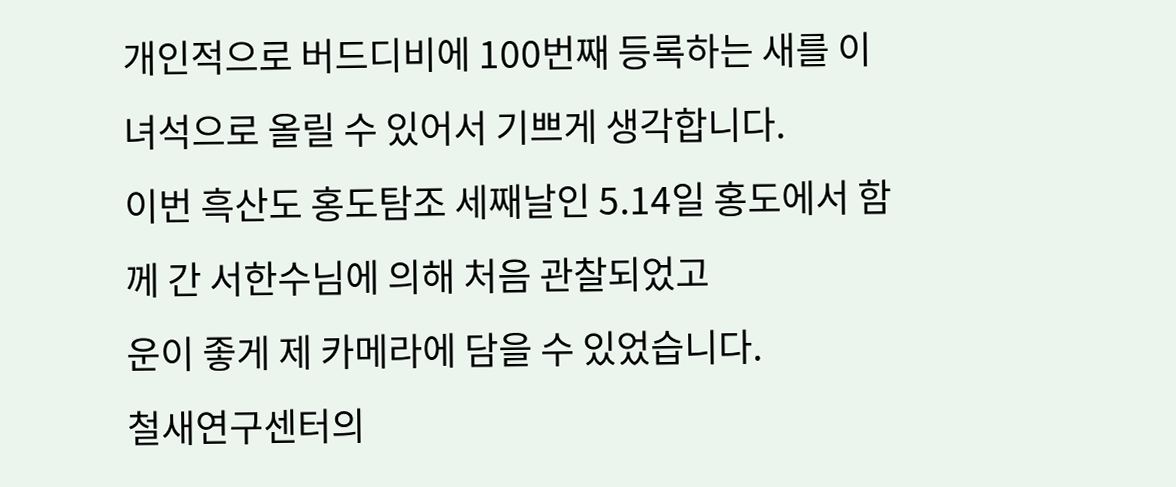개인적으로 버드디비에 100번째 등록하는 새를 이녀석으로 올릴 수 있어서 기쁘게 생각합니다.
이번 흑산도 홍도탐조 세째날인 5.14일 홍도에서 함께 간 서한수님에 의해 처음 관찰되었고
운이 좋게 제 카메라에 담을 수 있었습니다.
철새연구센터의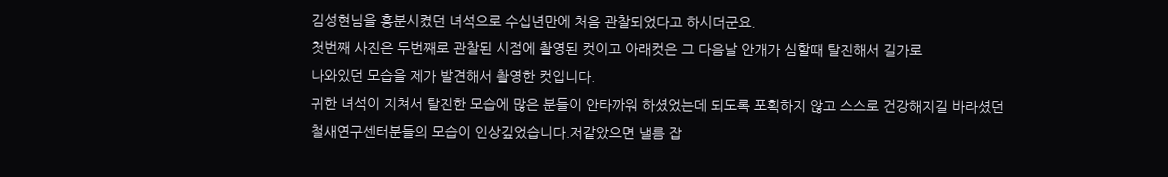김성현님을 흥분시켰던 녀석으로 수십년만에 처음 관찰되었다고 하시더군요.
첫번째 사진은 두번째로 관찰된 시점에 촬영된 컷이고 아래컷은 그 다음날 안개가 심할때 탈진해서 길가로
나와있던 모습을 제가 발견해서 촬영한 컷입니다.
귀한 녀석이 지쳐서 탈진한 모습에 많은 분들이 안타까워 하셨었는데 되도록 포획하지 않고 스스로 건강해지길 바라셨던
철새연구센터분들의 모습이 인상깊었습니다.저같았으면 낼름 잡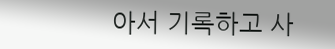아서 기록하고 사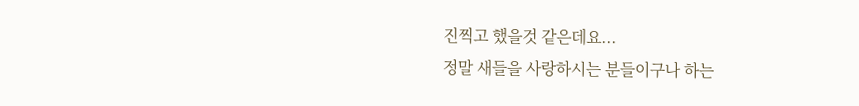진찍고 했을것 같은데요...
정말 새들을 사랑하시는 분들이구나 하는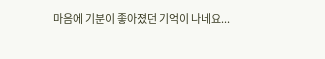마음에 기분이 좋아졌던 기억이 나네요...